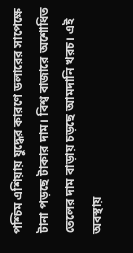পশ্চিম এশিয়ায় যুদ্ধের কারণে ডলারের সাপেক্ষে টানা পড়ছে টাকার দাম। বিশ্ব বাজারে অশোধিত তেলের দাম বাড়ায় চড়ছে আমদানি খরচ। এই অবস্থায়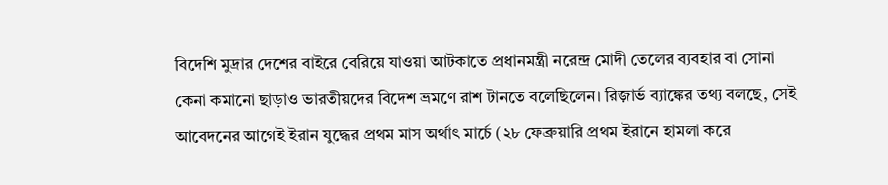বিদেশি মুদ্রার দেশের বাইরে বেরিয়ে যাওয়া আটকাতে প্রধানমন্ত্রী নরেন্দ্র মোদী তেলের ব্যবহার বা সোনা কেনা কমানো ছাড়াও ভারতীয়দের বিদেশ ভ্রমণে রাশ টানতে বলেছিলেন। রিজ়ার্ভ ব্যাঙ্কের তথ্য বলছে, সেই আবেদনের আগেই ইরান যুদ্ধের প্রথম মাস অর্থাৎ মার্চে (২৮ ফেব্রুয়ারি প্রথম ইরানে হামলা করে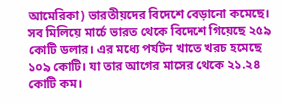আমেরিকা) ভারতীয়দের বিদেশে বেড়ানো কমেছে। সব মিলিয়ে মার্চে ভারত থেকে বিদেশে গিয়েছে ২৫৯ কোটি ডলার। এর মধ্যে পর্যটন খাতে খরচ হমেছে ১০৯ কোটি। যা তার আগের মাসের থেকে ২১.২৪ কোটি কম।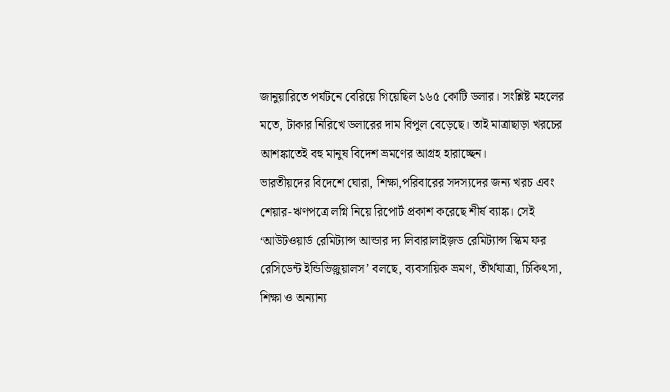জানুয়ারিতে পর্যটনে বেরিয়ে গিয়েছিল ১৬৫ কোটি ডলার। সংশ্লিষ্ট মহলের মতে, টাকার নিরিখে ডলারের দাম বিপুল বেড়েছে। তাই মাত্রাছাড়া খরচের আশঙ্কাতেই বহু মানুষ বিদেশ ভ্রমণের আগ্রহ হারাচ্ছেন।
ভারতীয়দের বিদেশে ঘোরা, শিক্ষা,পরিবারের সদস্যদের জন্য খরচ এবং শেয়ার-ঋণপত্রে লগ্নি নিয়ে রিপোর্ট প্রকাশ করেছে শীর্ষ ব্যাঙ্ক। সেই ‘আউটওয়ার্ড রেমিট্যান্স আন্ডার দ্য লিবারালাইজ়ড রেমিট্যান্স স্কিম ফর রেসিডেন্ট ইন্ডিভিজ়ুয়ালস’ বলছে, ব্যবসায়িক ভ্রমণ, তীর্থযাত্রা, চিকিৎসা, শিক্ষা ও অন্যান্য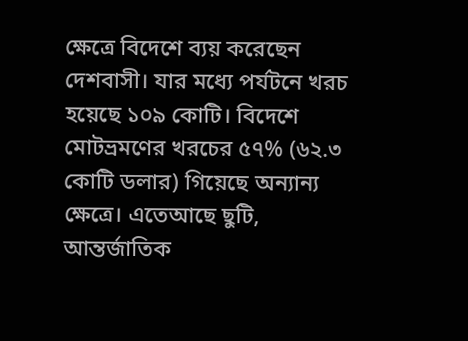ক্ষেত্রে বিদেশে ব্যয় করেছেন দেশবাসী। যার মধ্যে পর্যটনে খরচ হয়েছে ১০৯ কোটি। বিদেশে মোটভ্রমণের খরচের ৫৭% (৬২.৩ কোটি ডলার) গিয়েছে অন্যান্য ক্ষেত্রে। এতেআছে ছুটি, আন্তর্জাতিক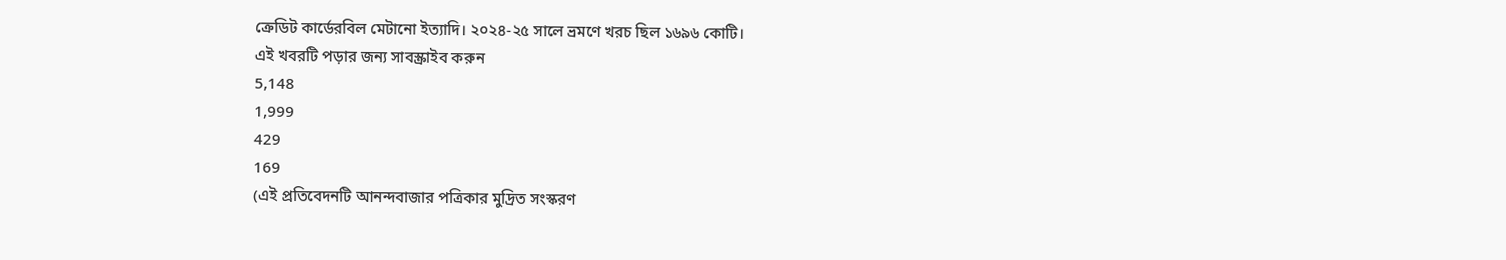ক্রেডিট কার্ডেরবিল মেটানো ইত্যাদি। ২০২৪-২৫ সালে ভ্রমণে খরচ ছিল ১৬৯৬ কোটি।
এই খবরটি পড়ার জন্য সাবস্ক্রাইব করুন
5,148
1,999
429
169
(এই প্রতিবেদনটি আনন্দবাজার পত্রিকার মুদ্রিত সংস্করণ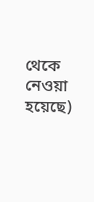থেকে নেওয়া হয়েছে)